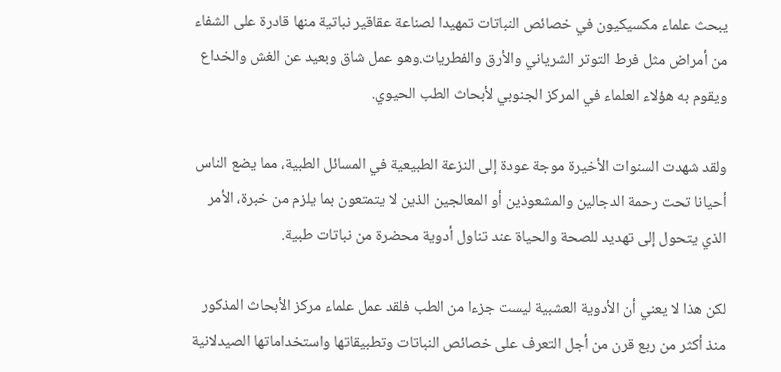يبحث علماء مكسيكيون في خصائص النباتات تمهيدا لصناعة عقاقير نباتية منها قادرة على الشفاء من أمراض مثل فرط التوتر الشرياني والأرق والفطريات.وهو عمل شاق وبعيد عن الغش والخداع ويقوم به هؤلاء العلماء في المركز الجنوبي لأبحاث الطب الحيوي.

ولقد شهدت السنوات الأخيرة موجة عودة إلى النزعة الطبيعية في المسائل الطبية، مما يضع الناس أحيانا تحت رحمة الدجالين والمشعوذين أو المعالجين الذين لا يتمتعون بما يلزم من خبرة، الأمر الذي يتحول إلى تهديد للصحة والحياة عند تناول أدوية محضرة من نباتات طبية.

لكن هذا لا يعني أن الأدوية العشبية ليست جزءا من الطب فلقد عمل علماء مركز الأبحاث المذكور منذ أكثر من ربع قرن من أجل التعرف على خصائص النباتات وتطبيقاتها واستخداماتها الصيدلانية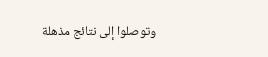وتوصلوا إلى نتائج مذهلة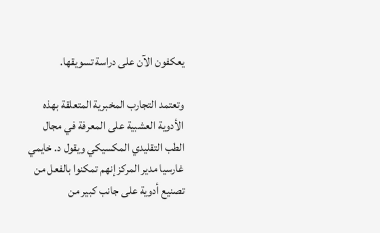يعكفون الآن على دراسة تسويقها.

وتعتمد التجارب المخبرية المتعلقة بهذه الأدوية العشبية على المعرفة في مجال الطب التقليدي المكسيكي ويقول د. خايمي غارسيا مدير المركز إنهم تمكنوا بالفعل من تصنيع أدوية على جانب كبير من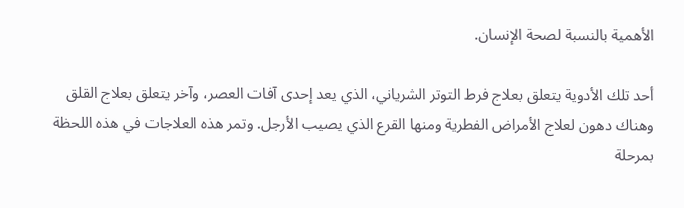الأهمية بالنسبة لصحة الإنسان.

أحد تلك الأدوية يتعلق بعلاج فرط التوتر الشرياني، الذي يعد إحدى آفات العصر، وآخر يتعلق بعلاج القلق وهناك دهون لعلاج الأمراض الفطرية ومنها القرع الذي يصيب الأرجل. وتمر هذه العلاجات في هذه اللحظة بمرحلة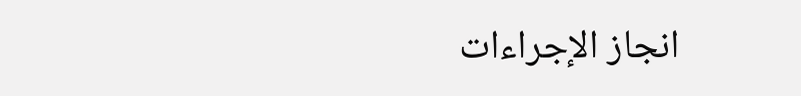انجاز الإجراءات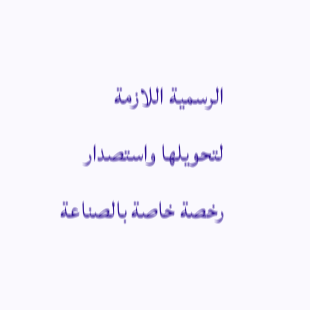الرسمية اللازمة لتحويلها واستصدار رخصة خاصة بالصناعة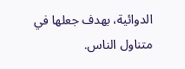الدوائية، بهدف جعلها في متناول الناس.